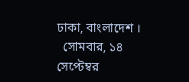ঢাকা, বাংলাদেশ ।
  সোমবার, ১৪ সেপ্টেম্বর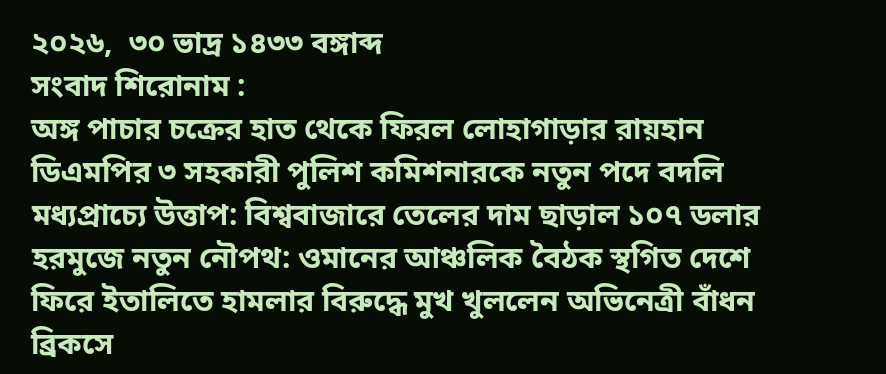২০২৬,  ৩০ ভাদ্র ১৪৩৩ বঙ্গাব্দ
সংবাদ শিরোনাম :
অঙ্গ পাচার চক্রের হাত থেকে ফিরল লোহাগাড়ার রায়হান ডিএমপির ৩ সহকারী পুলিশ কমিশনারকে নতুন পদে বদলি মধ্যপ্রাচ্যে উত্তাপ: বিশ্ববাজারে তেলের দাম ছাড়াল ১০৭ ডলার হরমুজে নতুন নৌপথ: ওমানের আঞ্চলিক বৈঠক স্থগিত দেশে ফিরে ইতালিতে হামলার বিরুদ্ধে মুখ খুললেন অভিনেত্রী বাঁধন ব্রিকসে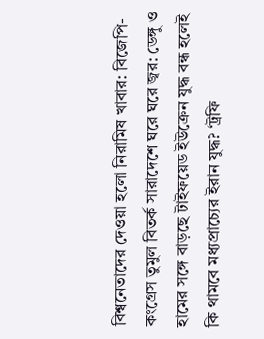বিশ্বনেতাদের দেওয়া হলো নিরামিষ খাবার: বিজেপি-কংগ্রেস তুমুল বিতর্ক সারাদেশে ঘরে ঘরে জ্বর: ডেঙ্গু ও হামের সঙ্গে বাড়ছে টাইফয়েড ইউক্রেন যুদ্ধ বন্ধ হলেই কি থামবে মধ্যপ্রাচ্যের ইরান যুদ্ধ? ‘ট্রফি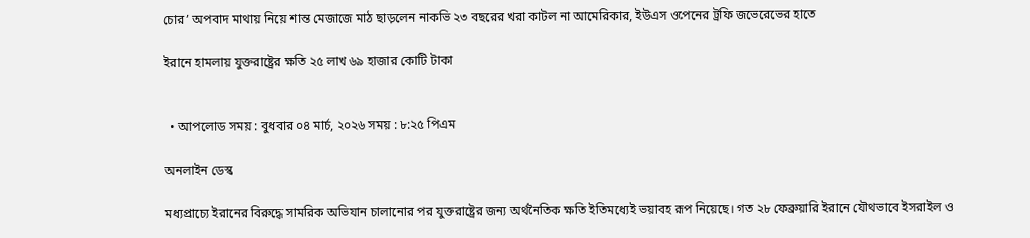চোর’ অপবাদ মাথায় নিয়ে শান্ত মেজাজে মাঠ ছাড়লেন নাকভি ২৩ বছরের খরা কাটল না আমেরিকার, ইউএস ওপেনের ট্রফি জভেরেভের হাতে

ইরানে হামলায় যুক্তরাষ্ট্রের ক্ষতি ২৫ লাখ ৬৯ হাজার কোটি টাকা


  • আপলোড সময় : বুধবার ০৪ মার্চ, ২০২৬ সময় : ৮:২৫ পিএম

অনলাইন ডেস্ক

মধ্যপ্রাচ্যে ইরানের বিরুদ্ধে সামরিক অভিযান চালানোর পর যুক্তরাষ্ট্রের জন্য অর্থনৈতিক ক্ষতি ইতিমধ্যেই ভয়াবহ রূপ নিয়েছে। গত ২৮ ফেব্রুয়ারি ইরানে যৌথভাবে ইসরাইল ও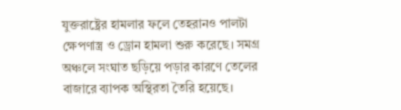যুক্তরাষ্ট্রের হামলার ফলে তেহরানও পালটা ক্ষেপণাস্ত্র ও ড্রোন হামলা শুরু করেছে। সমগ্র অঞ্চলে সংঘাত ছড়িয়ে পড়ার কারণে তেলের বাজারে ব্যাপক অস্থিরতা তৈরি হয়েছে।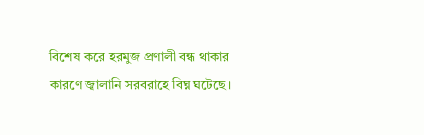বিশেষ করে হরমুজ প্রণালী বন্ধ থাকার কারণে জ্বালানি সরবরাহে বিঘ্ন ঘটেছে।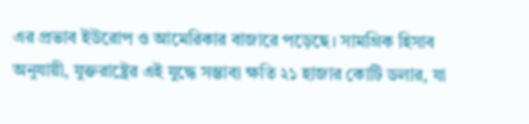এর প্রভাব ইউরোপ ও আমেরিকার বাজারে পড়েছে। সামগ্রিক হিসাব অনুযায়ী, যুক্তরাষ্ট্রের এই যুদ্ধে সম্ভাব্য ক্ষতি ২১ হাজার কোটি ডলার, যা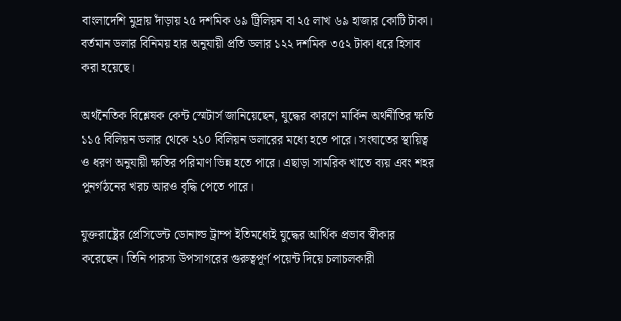বাংলাদেশি মুদ্রায় দাঁড়ায় ২৫ দশমিক ৬৯ ট্রিলিয়ন বা ২৫ লাখ ৬৯ হাজার কোটি টাকা। বর্তমান ডলার বিনিময় হার অনুযায়ী প্রতি ডলার ১২২ দশমিক ৩৫২ টাকা ধরে হিসাব করা হয়েছে।

অর্থনৈতিক বিশ্লেষক কেন্ট স্মেটার্স জানিয়েছেন, যুদ্ধের কারণে মার্কিন অর্থনীতির ক্ষতি ১১৫ বিলিয়ন ডলার থেকে ২১০ বিলিয়ন ডলারের মধ্যে হতে পারে। সংঘাতের স্থায়িত্ব ও ধরণ অনুযায়ী ক্ষতির পরিমাণ ভিন্ন হতে পারে। এছাড়া সামরিক খাতে ব্যয় এবং শহর পুনর্গঠনের খরচ আরও বৃদ্ধি পেতে পারে।

যুক্তরাষ্ট্রের প্রেসিডেন্ট ডোনাল্ড ট্রাম্প ইতিমধ্যেই যুদ্ধের আর্থিক প্রভাব স্বীকার করেছেন। তিনি পারস্য উপসাগরের গুরুত্বপূর্ণ পয়েন্ট দিয়ে চলাচলকারী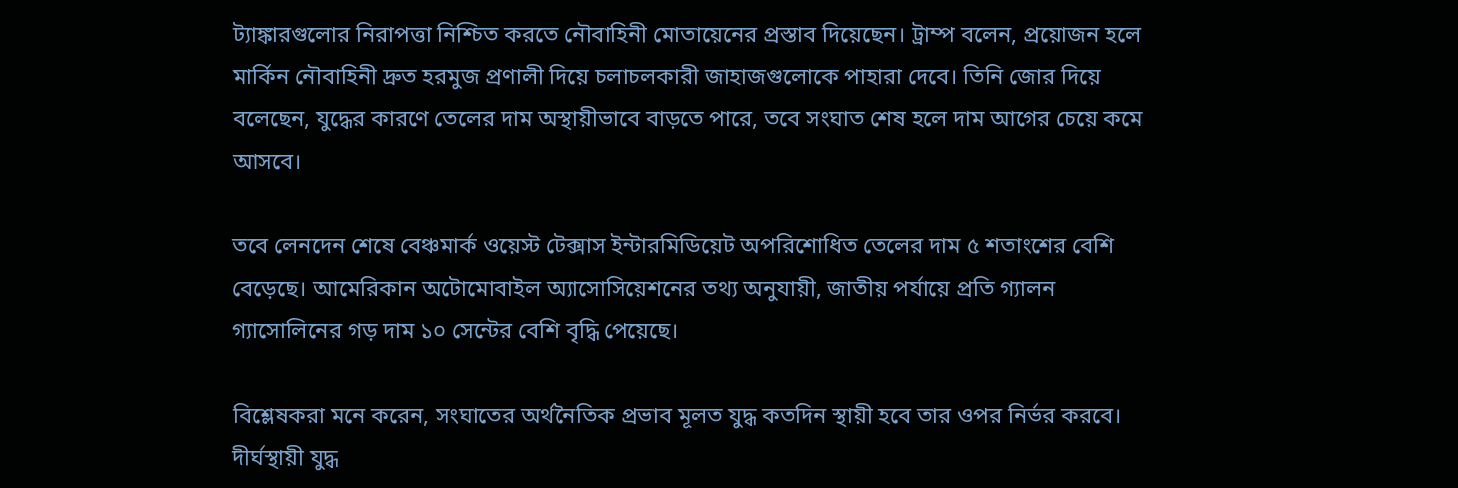ট্যাঙ্কারগুলোর নিরাপত্তা নিশ্চিত করতে নৌবাহিনী মোতায়েনের প্রস্তাব দিয়েছেন। ট্রাম্প বলেন, প্রয়োজন হলে মার্কিন নৌবাহিনী দ্রুত হরমুজ প্রণালী দিয়ে চলাচলকারী জাহাজগুলোকে পাহারা দেবে। তিনি জোর দিয়ে বলেছেন, যুদ্ধের কারণে তেলের দাম অস্থায়ীভাবে বাড়তে পারে, তবে সংঘাত শেষ হলে দাম আগের চেয়ে কমে আসবে।

তবে লেনদেন শেষে বেঞ্চমার্ক ওয়েস্ট টেক্সাস ইন্টারমিডিয়েট অপরিশোধিত তেলের দাম ৫ শতাংশের বেশি বেড়েছে। আমেরিকান অটোমোবাইল অ্যাসোসিয়েশনের তথ্য অনুযায়ী, জাতীয় পর্যায়ে প্রতি গ্যালন গ্যাসোলিনের গড় দাম ১০ সেন্টের বেশি বৃদ্ধি পেয়েছে।

বিশ্লেষকরা মনে করেন, সংঘাতের অর্থনৈতিক প্রভাব মূলত যুদ্ধ কতদিন স্থায়ী হবে তার ওপর নির্ভর করবে। দীর্ঘস্থায়ী যুদ্ধ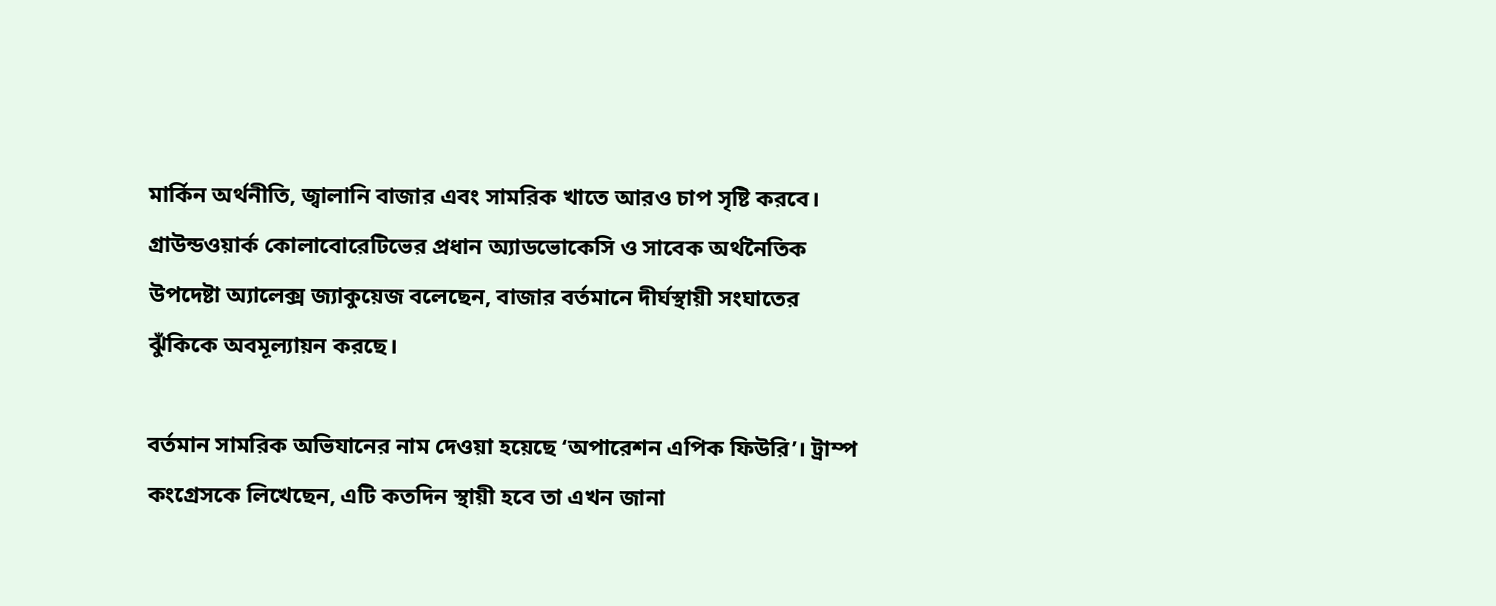মার্কিন অর্থনীতি, জ্বালানি বাজার এবং সামরিক খাতে আরও চাপ সৃষ্টি করবে। গ্রাউন্ডওয়ার্ক কোলাবোরেটিভের প্রধান অ্যাডভোকেসি ও সাবেক অর্থনৈতিক উপদেষ্টা অ্যালেক্স জ্যাকুয়েজ বলেছেন, বাজার বর্তমানে দীর্ঘস্থায়ী সংঘাতের ঝুঁকিকে অবমূল্যায়ন করছে।

বর্তমান সামরিক অভিযানের নাম দেওয়া হয়েছে ‘অপারেশন এপিক ফিউরি’। ট্রাম্প কংগ্রেসকে লিখেছেন, এটি কতদিন স্থায়ী হবে তা এখন জানা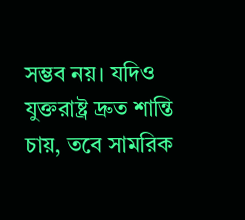সম্ভব নয়। যদিও যুক্তরাষ্ট্র দ্রুত শান্তি চায়, তবে সামরিক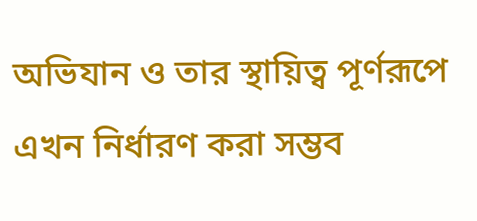অভিযান ও তার স্থায়িত্ব পূর্ণরূপে এখন নির্ধারণ করা সম্ভব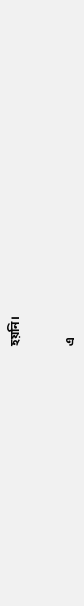হয়নি।


এ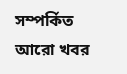সম্পর্কিত আরো খবর